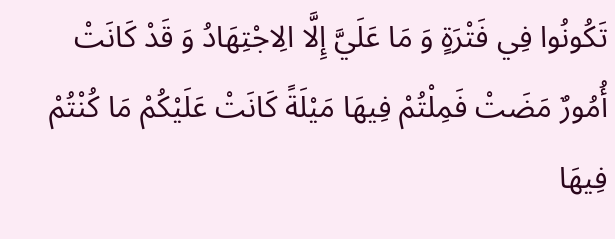تَكُونُوا فِي فَتْرَةٍ وَ مَا عَلَيَّ إِلَّا الِاجْتِهَادُ وَ قَدْ كَانَتْ أُمُورٌ مَضَتْ فَمِلْتُمْ فِيهَا مَيْلَةً كَانَتْ عَلَيْكُمْ مَا كُنْتُمْ فِيهَا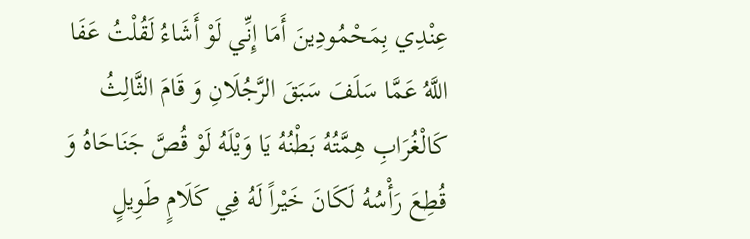عِنْدِي بِمَحْمُودِينَ أَمَا إِنِّي لَوْ أَشَاءُ لَقُلْتُ عَفَا اللَّهُ عَمَّا سَلَفَ سَبَقَ الرَّجُلَانِ وَ قَامَ الثَّالِثُ كَالْغُرَابِ هِمَّتُهُ بَطْنُهُ يَا وَيْلَهُ لَوْ قُصَّ جَنَاحَاهُ وَ قُطِعَ رَأْسُهُ لَكَانَ خَيْراً لَهُ فِي كَلَامٍ طَوِيلٍ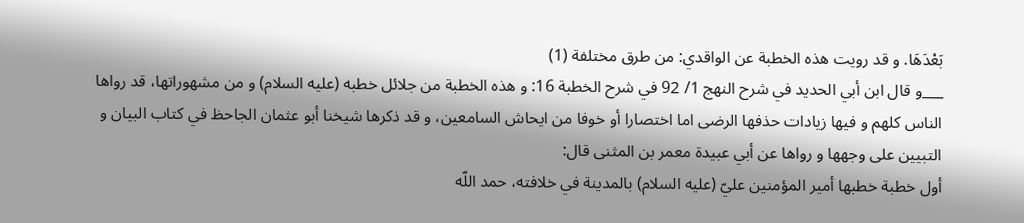بَعْدَهَا. و قد رويت هذه الخطبة عن الواقدي: من طرق مختلفة (1)
___و قال ابن أبي الحديد في شرح النهج 1/ 92 في شرح الخطبة 16: و هذه الخطبة من جلائل خطبه (عليه السلام) و من مشهوراتها، قد رواها الناس كلهم و فيها زيادات حذفها الرضى اما اختصارا أو خوفا من ايحاش السامعين، و قد ذكرها شيخنا أبو عثمان الجاحظ في كتاب البيان و التبيين على وجهها و رواها عن أبي عبيدة معمر بن المثنى قال:
أول خطبة خطبها أمير المؤمنين عليّ (عليه السلام) بالمدينة في خلافته، حمد اللّه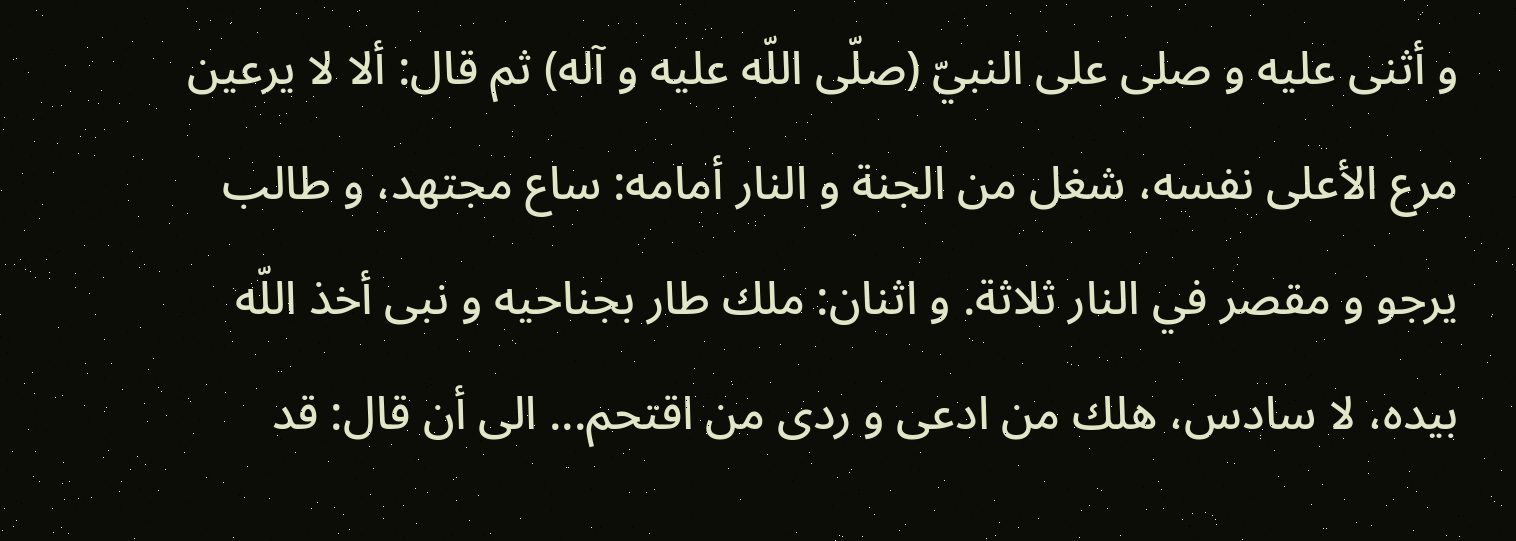و أثنى عليه و صلى على النبيّ (صلّى اللّه عليه و آله) ثم قال: ألا لا يرعين مرع الأعلى نفسه، شغل من الجنة و النار أمامه: ساع مجتهد، و طالب يرجو و مقصر في النار ثلاثة. و اثنان: ملك طار بجناحيه و نبى أخذ اللّه بيده، لا سادس، هلك من ادعى و ردى من اقتحم... الى أن قال: قد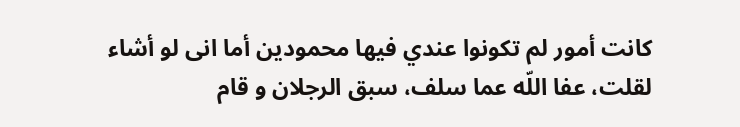كانت أمور لم تكونوا عندي فيها محمودين أما انى لو أشاء لقلت، عفا اللّه عما سلف، سبق الرجلان و قام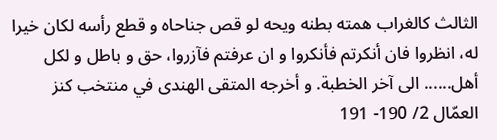الثالث كالغراب همته بطنه ويحه لو قص جناحاه و قطع رأسه لكان خيرا له، انظروا فان أنكرتم فأنكروا و ان عرفتم فآزروا، حق و باطل و لكل أهل...... الى آخر الخطبة. و أخرجه المتقى الهندى في منتخب كنز العمّال 2/ 190- 191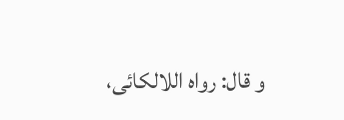و قال: رواه اللالكائى،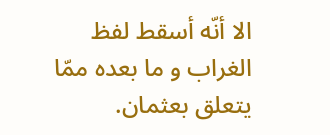الا أنّه أسقط لفظ الغراب و ما بعده ممّا يتعلق بعثمان.